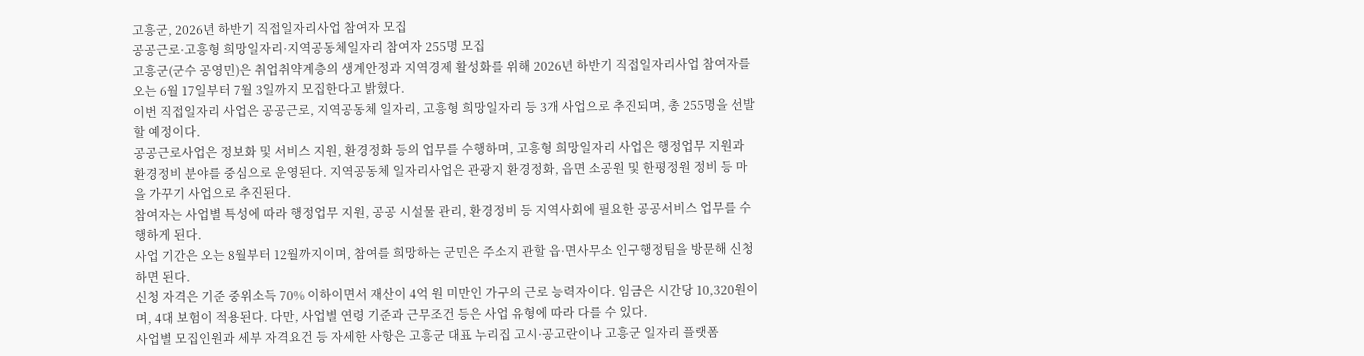고흥군, 2026년 하반기 직접일자리사업 참여자 모집
공공근로·고흥형 희망일자리·지역공동체일자리 참여자 255명 모집
고흥군(군수 공영민)은 취업취약계층의 생계안정과 지역경제 활성화를 위해 2026년 하반기 직접일자리사업 참여자를 오는 6월 17일부터 7월 3일까지 모집한다고 밝혔다.
이번 직접일자리 사업은 공공근로, 지역공동체 일자리, 고흥형 희망일자리 등 3개 사업으로 추진되며, 총 255명을 선발할 예정이다.
공공근로사업은 정보화 및 서비스 지원, 환경정화 등의 업무를 수행하며, 고흥형 희망일자리 사업은 행정업무 지원과 환경정비 분야를 중심으로 운영된다. 지역공동체 일자리사업은 관광지 환경정화, 읍면 소공원 및 한평정원 정비 등 마을 가꾸기 사업으로 추진된다.
참여자는 사업별 특성에 따라 행정업무 지원, 공공 시설물 관리, 환경정비 등 지역사회에 필요한 공공서비스 업무를 수행하게 된다.
사업 기간은 오는 8월부터 12월까지이며, 참여를 희망하는 군민은 주소지 관할 읍·면사무소 인구행정팀을 방문해 신청하면 된다.
신청 자격은 기준 중위소득 70% 이하이면서 재산이 4억 원 미만인 가구의 근로 능력자이다. 임금은 시간당 10,320원이며, 4대 보험이 적용된다. 다만, 사업별 연령 기준과 근무조건 등은 사업 유형에 따라 다를 수 있다.
사업별 모집인원과 세부 자격요건 등 자세한 사항은 고흥군 대표 누리집 고시·공고란이나 고흥군 일자리 플랫폼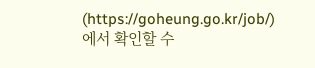(https://goheung.go.kr/job/)에서 확인할 수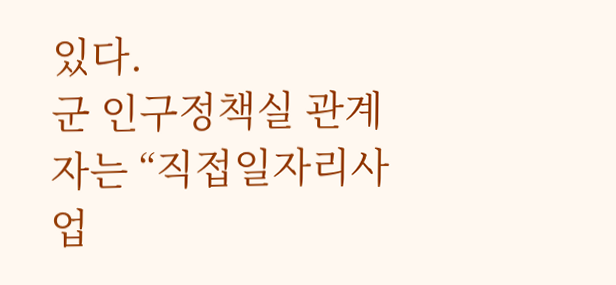있다.
군 인구정책실 관계자는 “직접일자리사업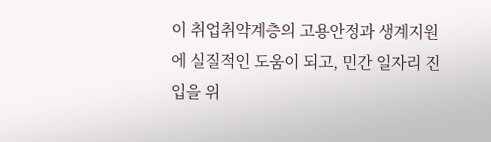이 취업취약계층의 고용안정과 생계지원에 실질적인 도움이 되고, 민간 일자리 진입을 위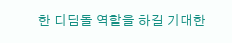한 디딤돌 역할을 하길 기대한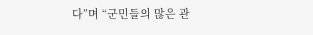다”며 “군민들의 많은 관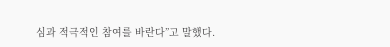심과 적극적인 참여를 바란다”고 말했다.